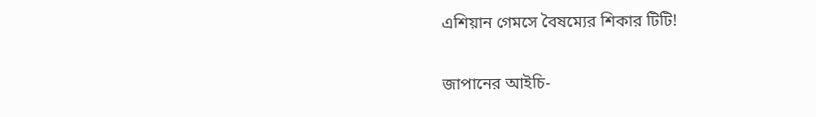এশিয়ান গেমসে বৈষম্যের শিকার টিটি!

জাপানের আইচি-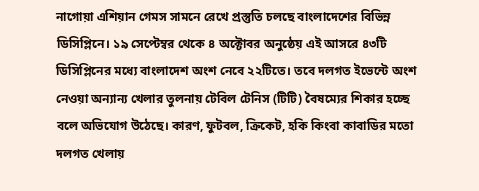নাগোয়া এশিয়ান গেমস সামনে রেখে প্রস্তুতি চলছে বাংলাদেশের বিভিন্ন ডিসিপ্লিনে। ১৯ সেপ্টেম্বর থেকে ৪ অক্টোবর অনুষ্ঠেয় এই আসরে ৪৩টি ডিসিপ্লিনের মধ্যে বাংলাদেশ অংশ নেবে ২২টিতে। তবে দলগত ইভেন্টে অংশ নেওয়া অন্যান্য খেলার তুলনায় টেবিল টেনিস (টিটি) বৈষম্যের শিকার হচ্ছে বলে অভিযোগ উঠেছে। কারণ, ফুটবল, ক্রিকেট, হকি কিংবা কাবাডির মতো দলগত খেলায়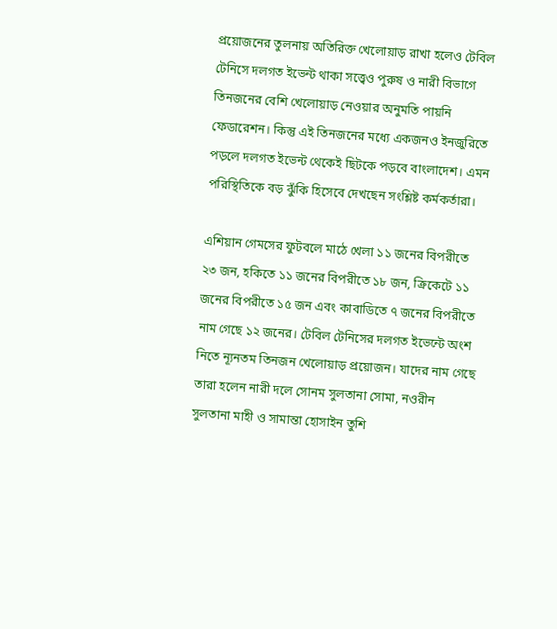প্রয়োজনের তুলনায় অতিরিক্ত খেলোয়াড় রাখা হলেও টেবিল টেনিসে দলগত ইভেন্ট থাকা সত্ত্বেও পুরুষ ও নারী বিভাগে তিনজনের বেশি খেলোয়াড় নেওয়ার অনুমতি পায়নি ফেডারেশন। কিন্তু এই তিনজনের মধ্যে একজনও ইনজুরিতে পড়লে দলগত ইভেন্ট থেকেই ছিটকে পড়বে বাংলাদেশ। এমন পরিস্থিতিকে বড় ঝুঁকি হিসেবে দেখছেন সংশ্লিষ্ট কর্মকর্তারা।

এশিয়ান গেমসের ফুটবলে মাঠে খেলা ১১ জনের বিপরীতে ২৩ জন, হকিতে ১১ জনের বিপরীতে ১৮ জন, ক্রিকেটে ১১ জনের বিপরীতে ১৫ জন এবং কাবাডিতে ৭ জনের বিপরীতে নাম গেছে ১২ জনের। টেবিল টেনিসের দলগত ইভেন্টে অংশ নিতে ন্যূনতম তিনজন খেলোয়াড় প্রয়োজন। যাদের নাম গেছে তারা হলেন নারী দলে সোনম সুলতানা সোমা, নওরীন সুলতানা মাহী ও সামান্তা হোসাইন তুশি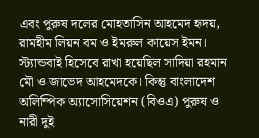এবং পুরুষ দলের মোহতাসিন আহমেদ হৃদয়, রামহীম লিয়ন বম ও ইমরুল কায়েস ইমন। স্ট্যান্ডবাই হিসেবে রাখা হয়েছিল সাদিয়া রহমান মৌ ও জাভেদ আহমেদকে। কিন্তু বাংলাদেশ অলিম্পিক অ্যাসোসিয়েশন (বিওএ) পুরুষ ও নারী দুই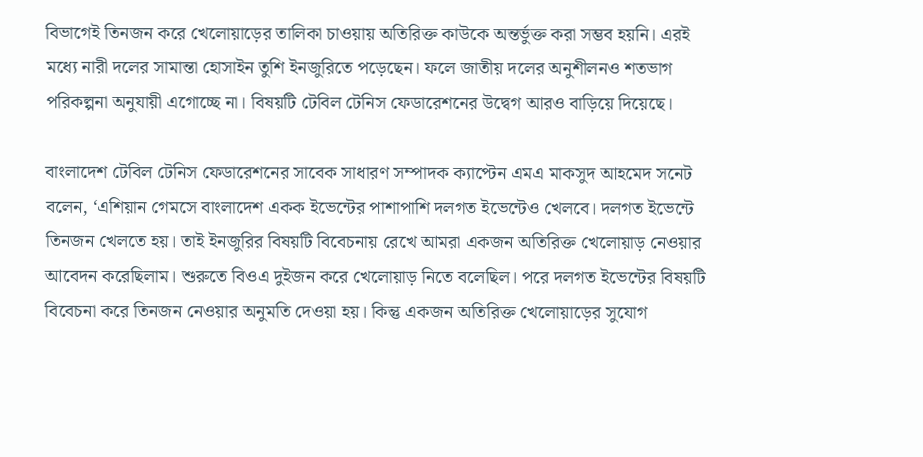বিভাগেই তিনজন করে খেলোয়াড়ের তালিকা চাওয়ায় অতিরিক্ত কাউকে অন্তর্ভুক্ত করা সম্ভব হয়নি। এরই মধ্যে নারী দলের সামান্তা হোসাইন তুশি ইনজুরিতে পড়েছেন। ফলে জাতীয় দলের অনুশীলনও শতভাগ পরিকল্পনা অনুযায়ী এগোচ্ছে না। বিষয়টি টেবিল টেনিস ফেডারেশনের উদ্বেগ আরও বাড়িয়ে দিয়েছে।

বাংলাদেশ টেবিল টেনিস ফেডারেশনের সাবেক সাধারণ সম্পাদক ক্যাপ্টেন এমএ মাকসুদ আহমেদ সনেট বলেন, ‘এশিয়ান গেমসে বাংলাদেশ একক ইভেন্টের পাশাপাশি দলগত ইভেন্টেও খেলবে। দলগত ইভেন্টে তিনজন খেলতে হয়। তাই ইনজুরির বিষয়টি বিবেচনায় রেখে আমরা একজন অতিরিক্ত খেলোয়াড় নেওয়ার আবেদন করেছিলাম। শুরুতে বিওএ দুইজন করে খেলোয়াড় নিতে বলেছিল। পরে দলগত ইভেন্টের বিষয়টি বিবেচনা করে তিনজন নেওয়ার অনুমতি দেওয়া হয়। কিন্তু একজন অতিরিক্ত খেলোয়াড়ের সুযোগ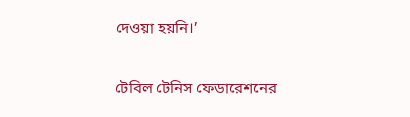দেওয়া হয়নি।’

টেবিল টেনিস ফেডারেশনের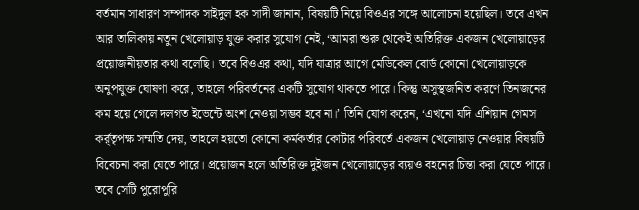বর্তমান সাধারণ সম্পাদক সাইদুল হক সাদী জানান, বিষয়টি নিয়ে বিওএর সঙ্গে আলোচনা হয়েছিল। তবে এখন আর তালিকায় নতুন খেলোয়াড় যুক্ত করার সুযোগ নেই, ‘আমরা শুরু থেকেই অতিরিক্ত একজন খেলোয়াড়ের প্রয়োজনীয়তার কথা বলেছি। তবে বিওএর কথা, যদি যাত্রার আগে মেডিকেল বোর্ড কোনো খেলোয়াড়কে অনুপযুক্ত ঘোষণা করে, তাহলে পরিবর্তনের একটি সুযোগ থাকতে পারে। কিন্তু অসুস্থজনিত করণে তিনজনের কম হয়ে গেলে দলগত ইভেন্টে অংশ নেওয়া সম্ভব হবে না।’ তিনি যোগ করেন, ‘এখনো যদি এশিয়ান গেমস কর্র্তৃপক্ষ সম্মতি দেয়, তাহলে হয়তো কোনো কর্মকর্তার কোটার পরিবর্তে একজন খেলোয়াড় নেওয়ার বিষয়টি বিবেচনা করা যেতে পারে। প্রয়োজন হলে অতিরিক্ত দুইজন খেলোয়াড়ের ব্যয়ও বহনের চিন্তা করা যেতে পারে। তবে সেটি পুরোপুরি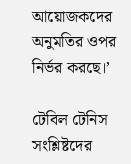আয়োজকদের অনুমতির ওপর নির্ভর করছে।’

টেবিল টেনিস সংশ্লিষ্টদের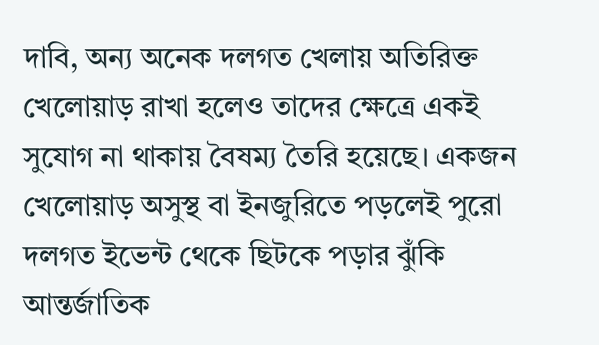দাবি, অন্য অনেক দলগত খেলায় অতিরিক্ত খেলোয়াড় রাখা হলেও তাদের ক্ষেত্রে একই সুযোগ না থাকায় বৈষম্য তৈরি হয়েছে। একজন খেলোয়াড় অসুস্থ বা ইনজুরিতে পড়লেই পুরো দলগত ইভেন্ট থেকে ছিটকে পড়ার ঝুঁকি আন্তর্জাতিক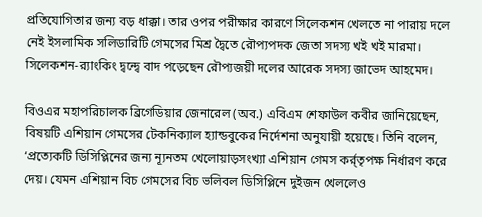প্রতিযোগিতার জন্য বড় ধাক্কা। তার ওপর পরীক্ষার কারণে সিলেকশন খেলতে না পারায় দলে নেই ইসলামিক সলিডারিটি গেমসের মিশ্র দ্বৈতে রৌপ্যপদক জেতা সদস্য খই খই মারমা। সিলেকশন-র‌্যাংকিং দ্বন্দ্বে বাদ পড়েছেন রৌপ্যজয়ী দলের আরেক সদস্য জাভেদ আহমেদ।

বিওএর মহাপরিচালক ব্রিগেডিয়ার জেনারেল (অব.) এবিএম শেফাউল কবীর জানিয়েছেন, বিষয়টি এশিয়ান গেমসের টেকনিক্যাল হ্যান্ডবুকের নির্দেশনা অনুযায়ী হয়েছে। তিনি বলেন, ‘প্রত্যেকটি ডিসিপ্লিনের জন্য ন্যূনতম খেলোয়াড়সংখ্যা এশিয়ান গেমস কর্র্তৃপক্ষ নির্ধারণ করে দেয়। যেমন এশিয়ান বিচ গেমসের বিচ ভলিবল ডিসিপ্লিনে দুইজন খেললেও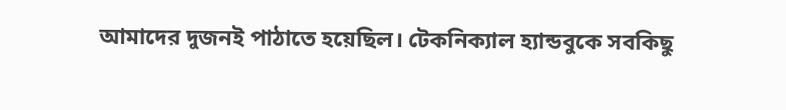আমাদের দুজনই পাঠাতে হয়েছিল। টেকনিক্যাল হ্যান্ডবুকে সবকিছু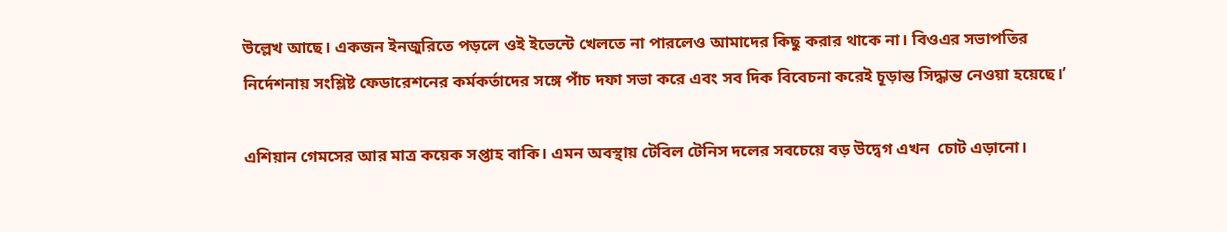উল্লেখ আছে। একজন ইনজুরিতে পড়লে ওই ইভেন্টে খেলতে না পারলেও আমাদের কিছু করার থাকে না। বিওএর সভাপতির নির্দেশনায় সংশ্লিষ্ট ফেডারেশনের কর্মকর্তাদের সঙ্গে পাঁচ দফা সভা করে এবং সব দিক বিবেচনা করেই চূড়ান্ত সিদ্ধান্ত নেওয়া হয়েছে।’

এশিয়ান গেমসের আর মাত্র কয়েক সপ্তাহ বাকি। এমন অবস্থায় টেবিল টেনিস দলের সবচেয়ে বড় উদ্বেগ এখন  চোট এড়ানো।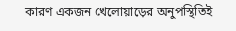কারণ একজন খেলোয়াড়ের অনুপস্থিতিই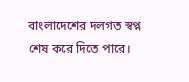বাংলাদেশের দলগত স্বপ্ন শেষ করে দিতে পারে।